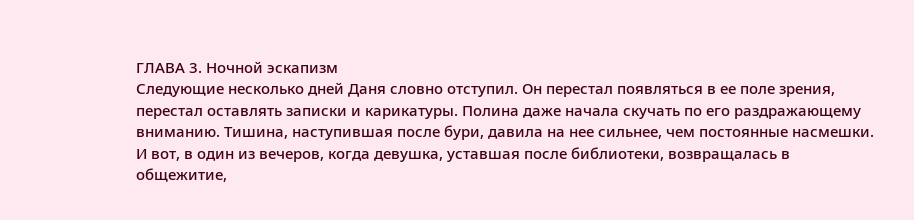ГЛАВА 3. Ночной эскапизм
Следующие несколько дней Даня словно отступил. Он перестал появляться в ее поле зрения, перестал оставлять записки и карикатуры. Полина даже начала скучать по его раздражающему вниманию. Тишина, наступившая после бури, давила на нее сильнее, чем постоянные насмешки.
И вот, в один из вечеров, когда девушка, уставшая после библиотеки, возвращалась в общежитие,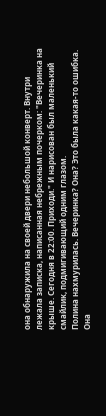она обнаружила на своей двери небольшой конверт. Внутри лежала записка, написанная небрежным почерком: "Вечеринка на крыше. Сегодня в 22:00. Приходи." И нарисован был маленький смайлик, подмигивающий одним глазом.
Полина нахмурилась. Вечеринка? Она? Это была какая-то ошибка. Она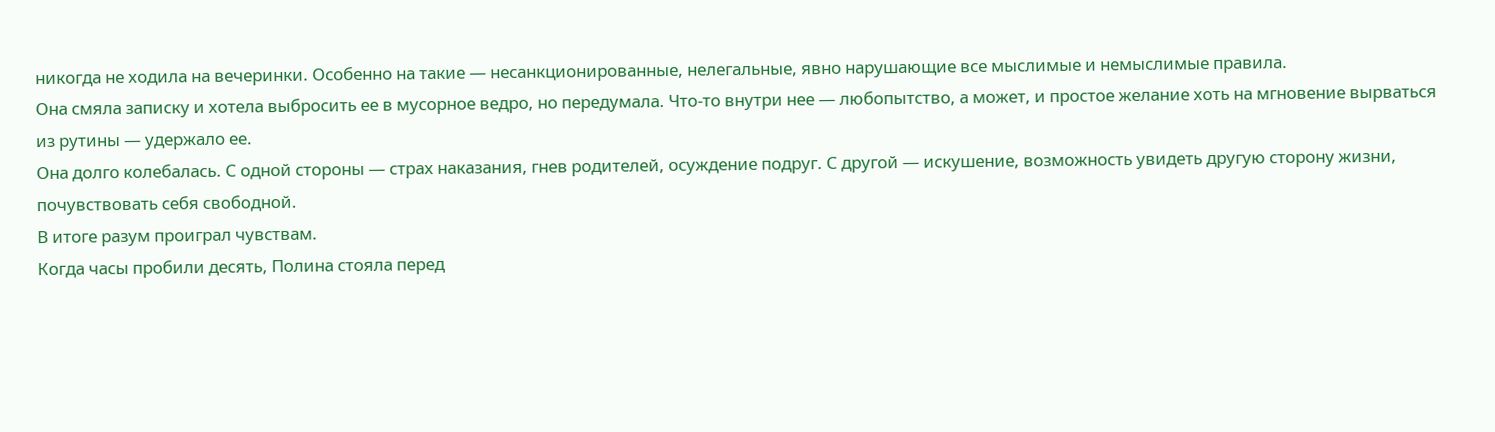никогда не ходила на вечеринки. Особенно на такие — несанкционированные, нелегальные, явно нарушающие все мыслимые и немыслимые правила.
Она смяла записку и хотела выбросить ее в мусорное ведро, но передумала. Что-то внутри нее — любопытство, а может, и простое желание хоть на мгновение вырваться из рутины — удержало ее.
Она долго колебалась. С одной стороны — страх наказания, гнев родителей, осуждение подруг. С другой — искушение, возможность увидеть другую сторону жизни, почувствовать себя свободной.
В итоге разум проиграл чувствам.
Когда часы пробили десять, Полина стояла перед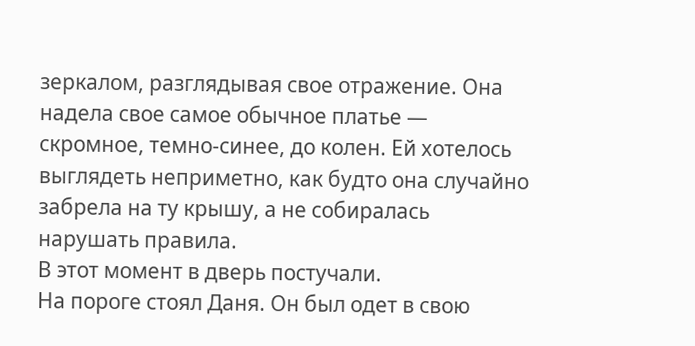зеркалом, разглядывая свое отражение. Она надела свое самое обычное платье — скромное, темно-синее, до колен. Ей хотелось выглядеть неприметно, как будто она случайно забрела на ту крышу, а не собиралась нарушать правила.
В этот момент в дверь постучали.
На пороге стоял Даня. Он был одет в свою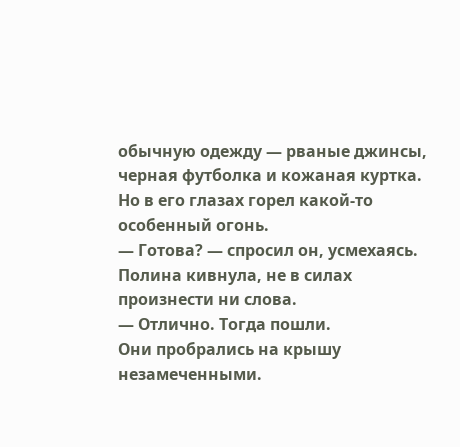обычную одежду — рваные джинсы, черная футболка и кожаная куртка. Но в его глазах горел какой-то особенный огонь.
— Готова? — спросил он, усмехаясь.
Полина кивнула, не в силах произнести ни слова.
— Отлично. Тогда пошли.
Они пробрались на крышу незамеченными.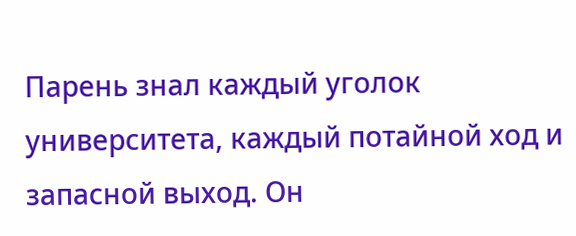Парень знал каждый уголок университета, каждый потайной ход и запасной выход. Он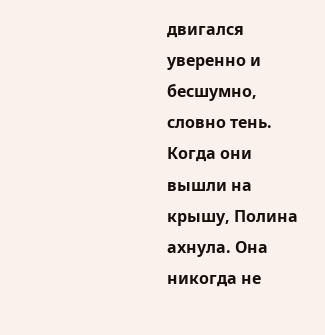двигался уверенно и бесшумно, словно тень.
Когда они вышли на крышу, Полина ахнула. Она никогда не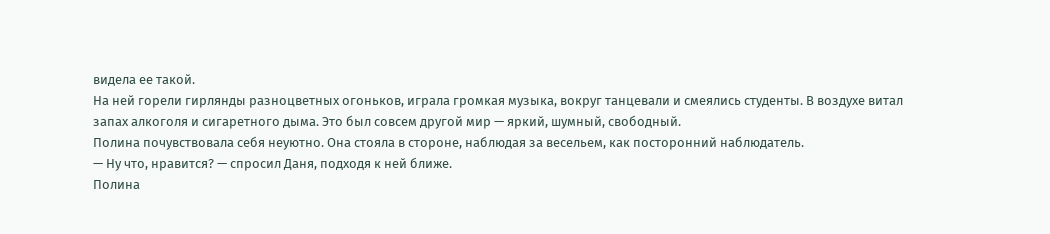видела ее такой.
На ней горели гирлянды разноцветных огоньков, играла громкая музыка, вокруг танцевали и смеялись студенты. В воздухе витал запах алкоголя и сигаретного дыма. Это был совсем другой мир — яркий, шумный, свободный.
Полина почувствовала себя неуютно. Она стояла в стороне, наблюдая за весельем, как посторонний наблюдатель.
— Ну что, нравится? — спросил Даня, подходя к ней ближе.
Полина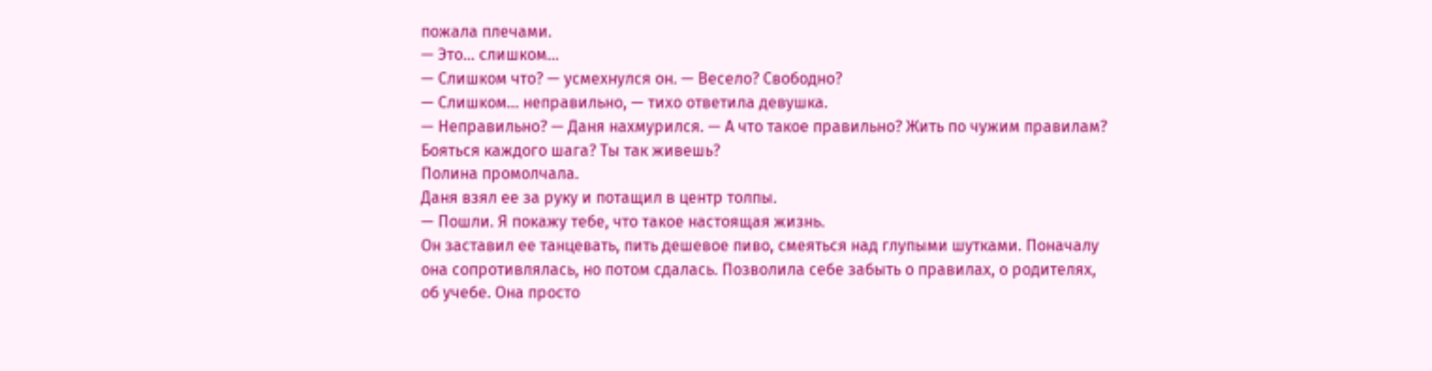пожала плечами.
— Это… слишком...
— Слишком что? — усмехнулся он. — Весело? Свободно?
— Слишком… неправильно, — тихо ответила девушка.
— Неправильно? — Даня нахмурился. — А что такое правильно? Жить по чужим правилам? Бояться каждого шага? Ты так живешь?
Полина промолчала.
Даня взял ее за руку и потащил в центр толпы.
— Пошли. Я покажу тебе, что такое настоящая жизнь.
Он заставил ее танцевать, пить дешевое пиво, смеяться над глупыми шутками. Поначалу она сопротивлялась, но потом сдалась. Позволила себе забыть о правилах, о родителях, об учебе. Она просто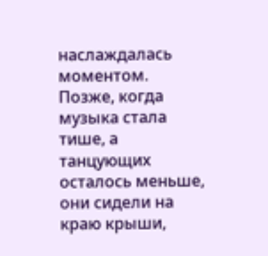наслаждалась моментом.
Позже, когда музыка стала тише, а танцующих осталось меньше, они сидели на краю крыши,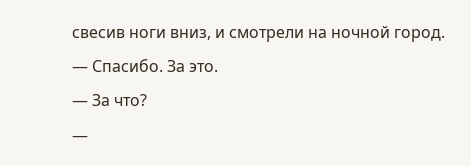свесив ноги вниз, и смотрели на ночной город.
— Спасибо. За это.
— За что?
—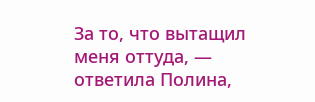За то, что вытащил меня оттуда, — ответила Полина,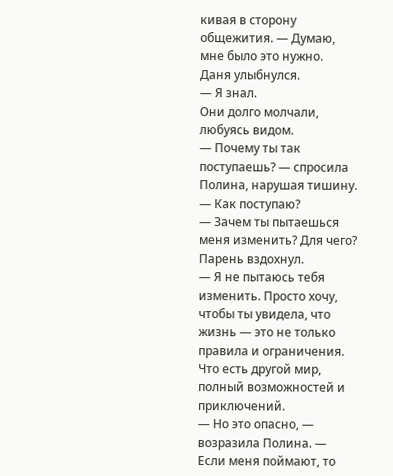кивая в сторону общежития. — Думаю, мне было это нужно.
Даня улыбнулся.
— Я знал.
Они долго молчали, любуясь видом.
— Почему ты так поступаешь? — спросила Полина, нарушая тишину.
— Как поступаю?
— Зачем ты пытаешься меня изменить? Для чего?
Парень вздохнул.
— Я не пытаюсь тебя изменить. Просто хочу, чтобы ты увидела, что жизнь — это не только правила и ограничения. Что есть другой мир, полный возможностей и приключений.
— Но это опасно, — возразила Полина. — Если меня поймают, то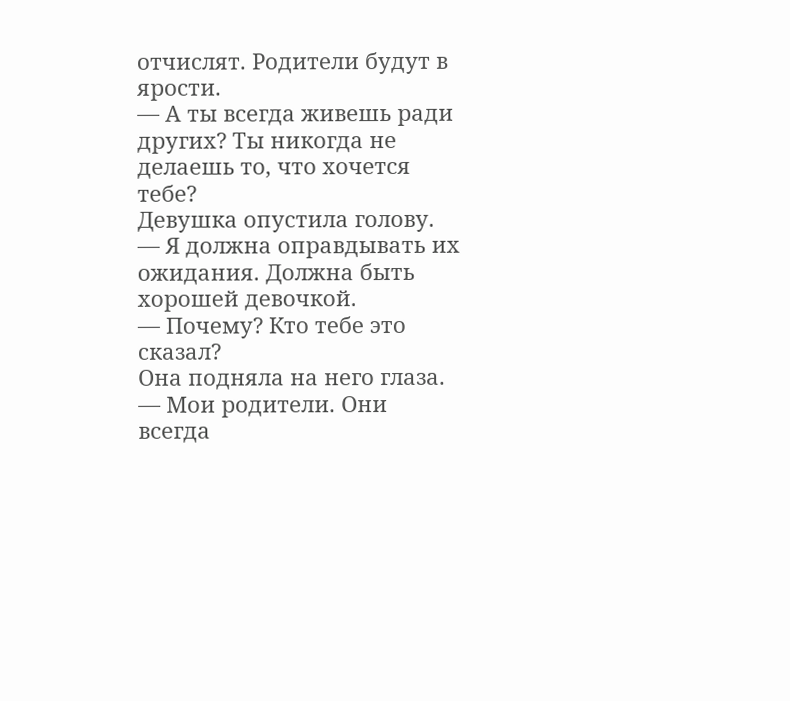отчислят. Родители будут в ярости.
— А ты всегда живешь ради других? Ты никогда не делаешь то, что хочется тебе?
Девушка опустила голову.
— Я должна оправдывать их ожидания. Должна быть хорошей девочкой.
— Почему? Кто тебе это сказал?
Она подняла на него глаза.
— Мои родители. Они всегда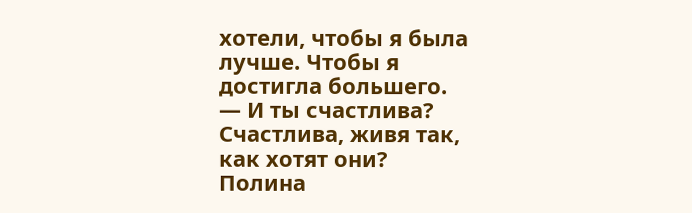хотели, чтобы я была лучше. Чтобы я достигла большего.
— И ты счастлива? Счастлива, живя так, как хотят они?
Полина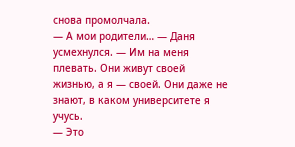снова промолчала.
— А мои родители… — Даня усмехнулся. — Им на меня плевать. Они живут своей жизнью, а я — своей. Они даже не знают, в каком университете я учусь.
— Это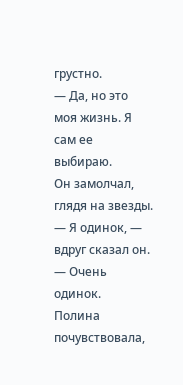грустно.
— Да, но это моя жизнь. Я сам ее выбираю.
Он замолчал, глядя на звезды.
— Я одинок, — вдруг сказал он. — Очень одинок.
Полина почувствовала,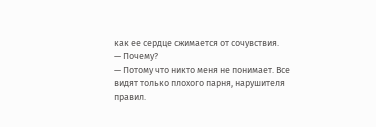как ее сердце сжимается от сочувствия.
— Почему?
— Потому что никто меня не понимает. Все видят только плохого парня, нарушителя правил.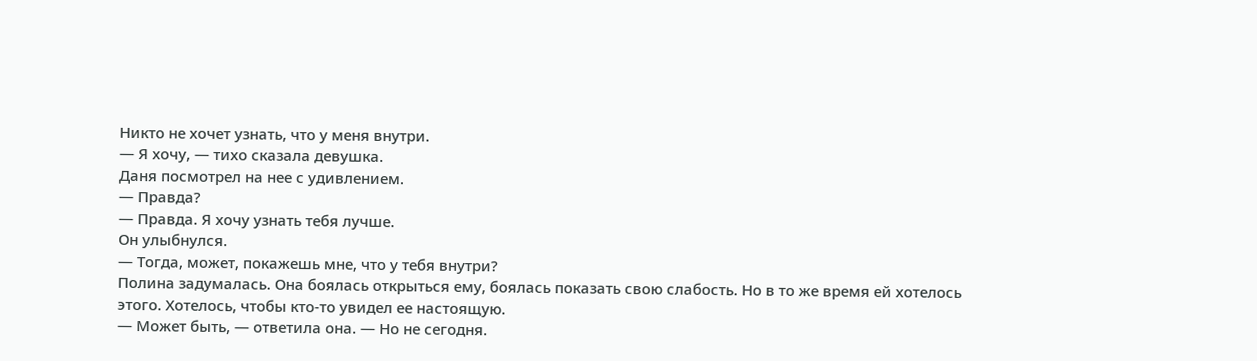Никто не хочет узнать, что у меня внутри.
— Я хочу, — тихо сказала девушка.
Даня посмотрел на нее с удивлением.
— Правда?
— Правда. Я хочу узнать тебя лучше.
Он улыбнулся.
— Тогда, может, покажешь мне, что у тебя внутри?
Полина задумалась. Она боялась открыться ему, боялась показать свою слабость. Но в то же время ей хотелось этого. Хотелось, чтобы кто-то увидел ее настоящую.
— Может быть, — ответила она. — Но не сегодня.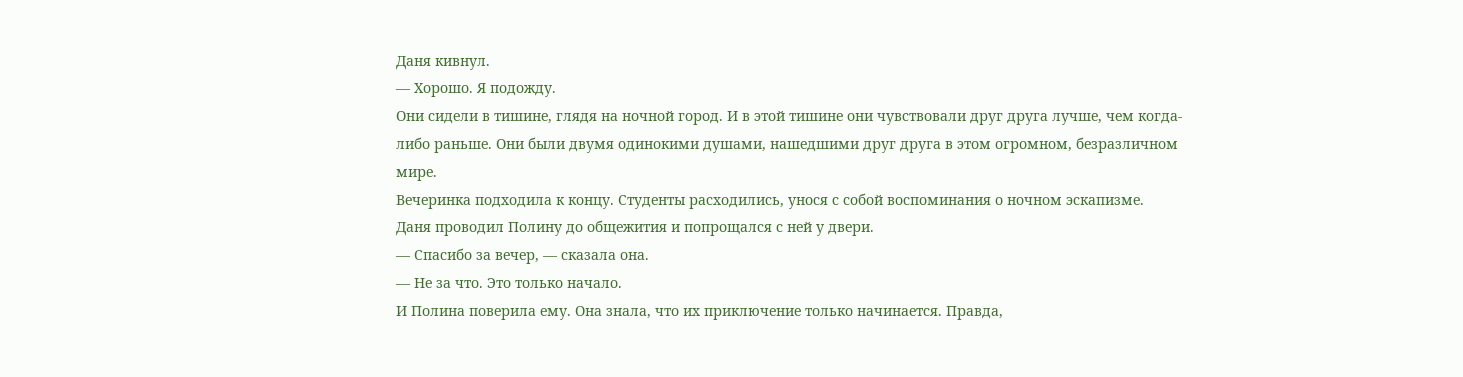Даня кивнул.
— Хорошо. Я подожду.
Они сидели в тишине, глядя на ночной город. И в этой тишине они чувствовали друг друга лучше, чем когда-либо раньше. Они были двумя одинокими душами, нашедшими друг друга в этом огромном, безразличном мире.
Вечеринка подходила к концу. Студенты расходились, унося с собой воспоминания о ночном эскапизме.
Даня проводил Полину до общежития и попрощался с ней у двери.
— Спасибо за вечер, — сказала она.
— Не за что. Это только начало.
И Полина поверила ему. Она знала, что их приключение только начинается. Правда,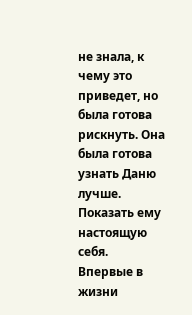не знала, к чему это приведет, но была готова рискнуть. Она была готова узнать Даню лучше. Показать ему настоящую себя.
Впервые в жизни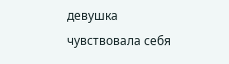девушка чувствовала себя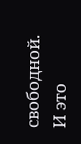свободной. И это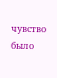чувство было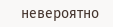невероятно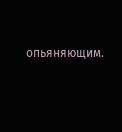опьяняющим.